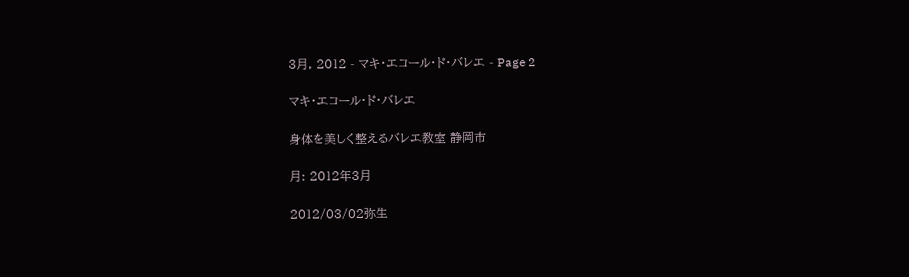3月, 2012 - マキ・エコール・ド・バレエ - Page 2

マキ・エコール・ド・バレエ

身体を美しく整えるバレエ教室 静岡市

月: 2012年3月

2012/03/02弥生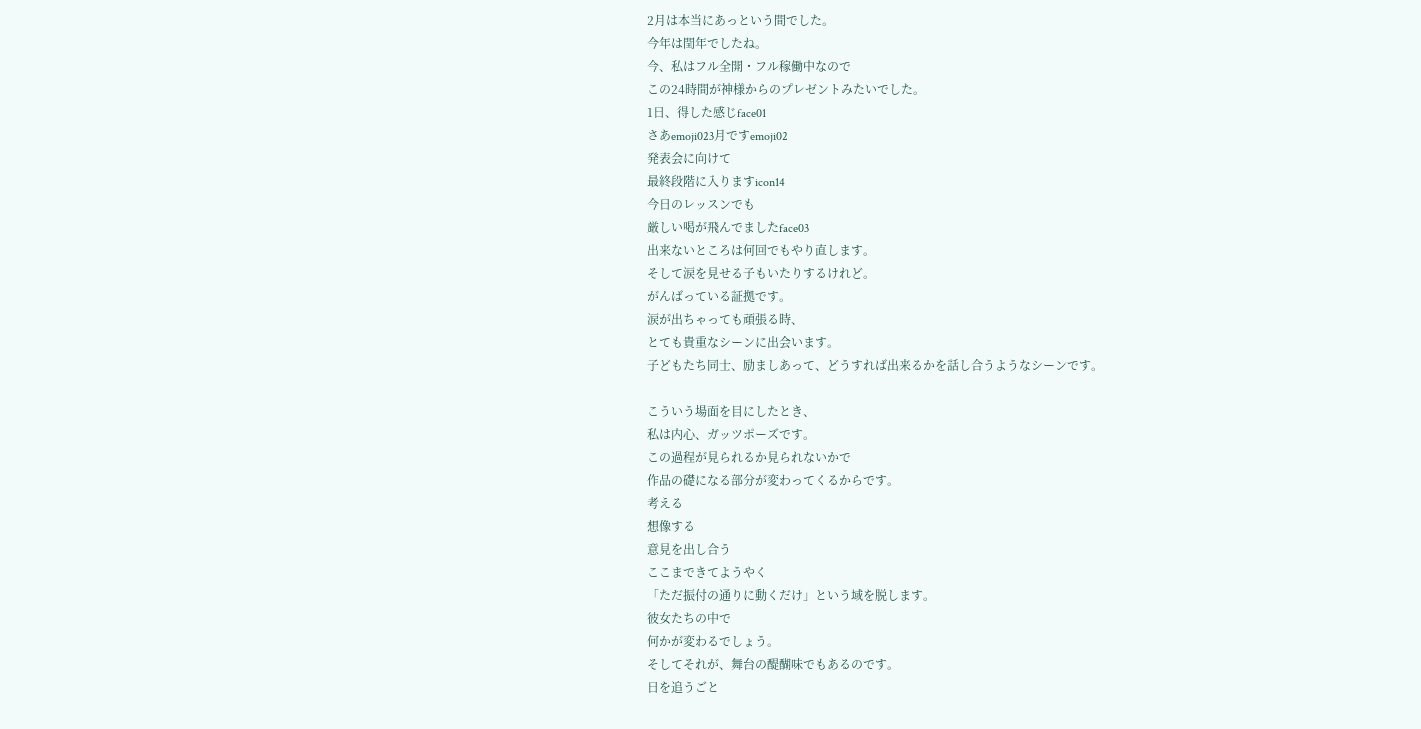2月は本当にあっという間でした。
今年は閏年でしたね。
今、私はフル全開・フル稼働中なので
この24時間が神様からのプレゼントみたいでした。
1日、得した感じface01
さあemoji023月ですemoji02
発表会に向けて
最終段階に入りますicon14
今日のレッスンでも
厳しい喝が飛んでましたface03
出来ないところは何回でもやり直します。
そして涙を見せる子もいたりするけれど。
がんばっている証拠です。
涙が出ちゃっても頑張る時、
とても貴重なシーンに出会います。
子どもたち同士、励ましあって、どうすれば出来るかを話し合うようなシーンです。

こういう場面を目にしたとき、
私は内心、ガッツポーズです。
この過程が見られるか見られないかで
作品の礎になる部分が変わってくるからです。
考える
想像する
意見を出し合う
ここまできてようやく
「ただ振付の通りに動くだけ」という域を脱します。
彼女たちの中で
何かが変わるでしょう。
そしてそれが、舞台の醍醐味でもあるのです。
日を追うごと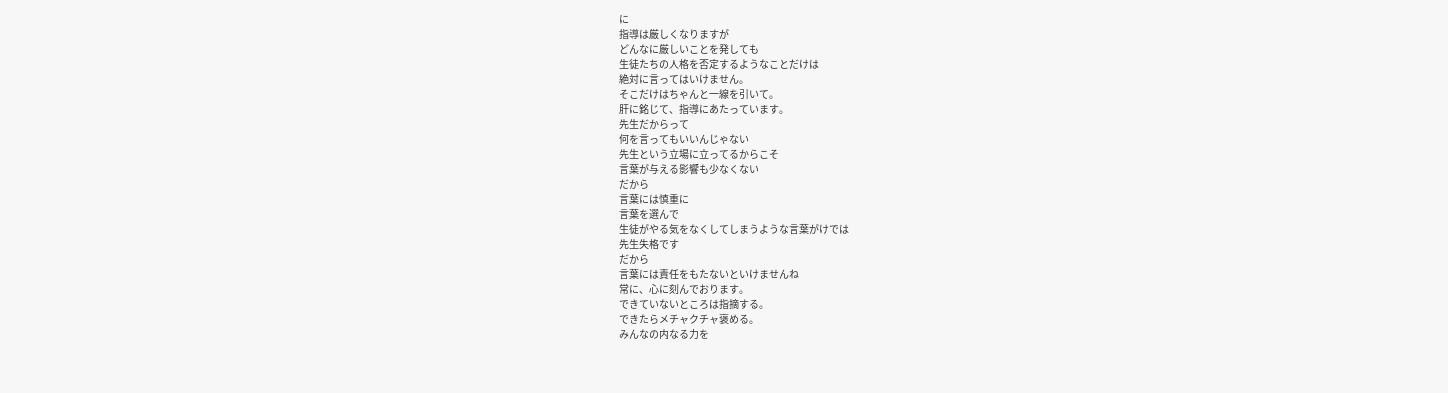に
指導は厳しくなりますが
どんなに厳しいことを発しても
生徒たちの人格を否定するようなことだけは
絶対に言ってはいけません。
そこだけはちゃんと一線を引いて。
肝に銘じて、指導にあたっています。
先生だからって
何を言ってもいいんじゃない
先生という立場に立ってるからこそ
言葉が与える影響も少なくない
だから
言葉には慎重に
言葉を選んで
生徒がやる気をなくしてしまうような言葉がけでは
先生失格です
だから
言葉には責任をもたないといけませんね
常に、心に刻んでおります。
できていないところは指摘する。
できたらメチャクチャ褒める。
みんなの内なる力を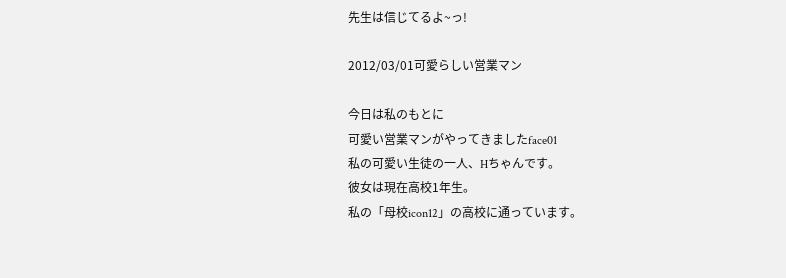先生は信じてるよ~っ!

2012/03/01可愛らしい営業マン

今日は私のもとに
可愛い営業マンがやってきましたface01
私の可愛い生徒の一人、Hちゃんです。
彼女は現在高校1年生。
私の「母校icon12」の高校に通っています。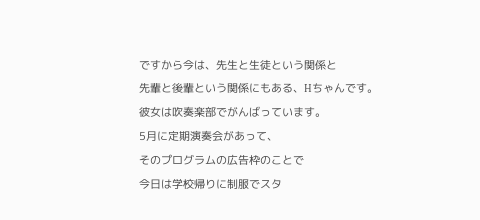ですから今は、先生と生徒という関係と
先輩と後輩という関係にもある、Hちゃんです。
彼女は吹奏楽部でがんばっています。
5月に定期演奏会があって、
そのプログラムの広告枠のことで
今日は学校帰りに制服でスタ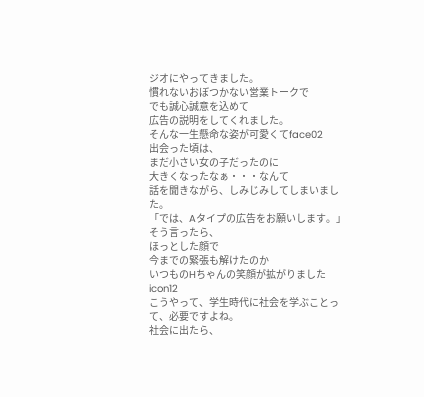ジオにやってきました。
慣れないおぼつかない営業トークで
でも誠心誠意を込めて
広告の説明をしてくれました。
そんな一生懸命な姿が可愛くてface02
出会った頃は、
まだ小さい女の子だったのに
大きくなったなぁ・・・なんて
話を聞きながら、しみじみしてしまいました。
「では、Aタイプの広告をお願いします。」
そう言ったら、
ほっとした顔で
今までの緊張も解けたのか
いつものHちゃんの笑顔が拡がりましたicon12
こうやって、学生時代に社会を学ぶことって、必要ですよね。
社会に出たら、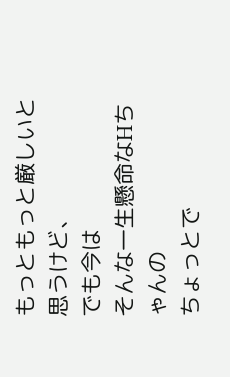もっともっと厳しいと思うけど、
でも今は
そんな一生懸命なHちゃんの
ちょっとで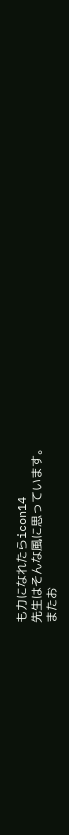も力になれたらicon14
先生はそんな風に思っています。
またお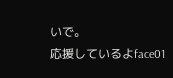いで。
応援しているよface01